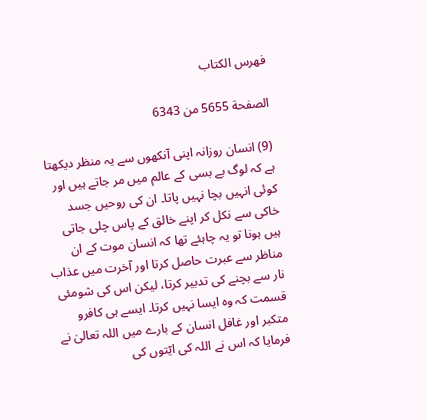فهرس الكتاب

الصفحة 5655 من 6343

(9) انسان روزانہ اپنی آنکھوں سے یہ منظر دیکھتا ہے کہ لوگ بے بسی کے عالم میں مر جاتے ہیں اور کوئی انہیں بچا نہیں پاتا۔ ان کی روحیں جسد خاکی سے نکل کر اپنے خالق کے پاس چلی جاتی ہیں ہونا تو یہ چاہئے تھا کہ انسان موت کے ان مناظر سے عبرت حاصل کرتا اور آخرت میں عذاب نار سے بچنے کی تدبیر کرتا، لیکن اس کی شومئی قسمت کہ وہ ایسا نہیں کرتا۔ ایسے ہی کافرو متکبر اور غافل انسان کے بارے میں اللہ تعالیٰ نے فرمایا کہ اس نے اللہ کی ایٓتوں کی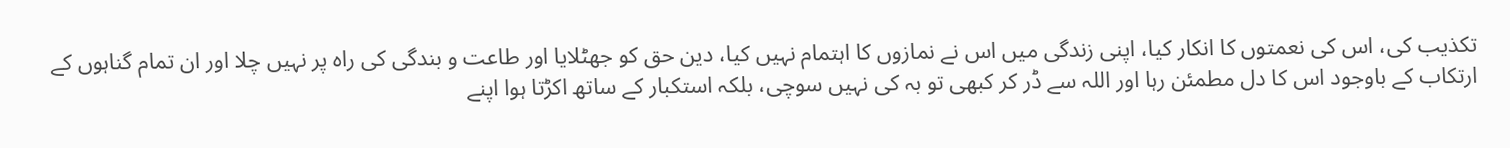تکذیب کی، اس کی نعمتوں کا انکار کیا، اپنی زندگی میں اس نے نمازوں کا اہتمام نہیں کیا، دین حق کو جھٹلایا اور طاعت و بندگی کی راہ پر نہیں چلا اور ان تمام گناہوں کے ارتکاب کے باوجود اس کا دل مطمئن رہا اور اللہ سے ڈر کر کبھی تو بہ کی نہیں سوچی، بلکہ استکبار کے ساتھ اکڑتا ہوا اپنے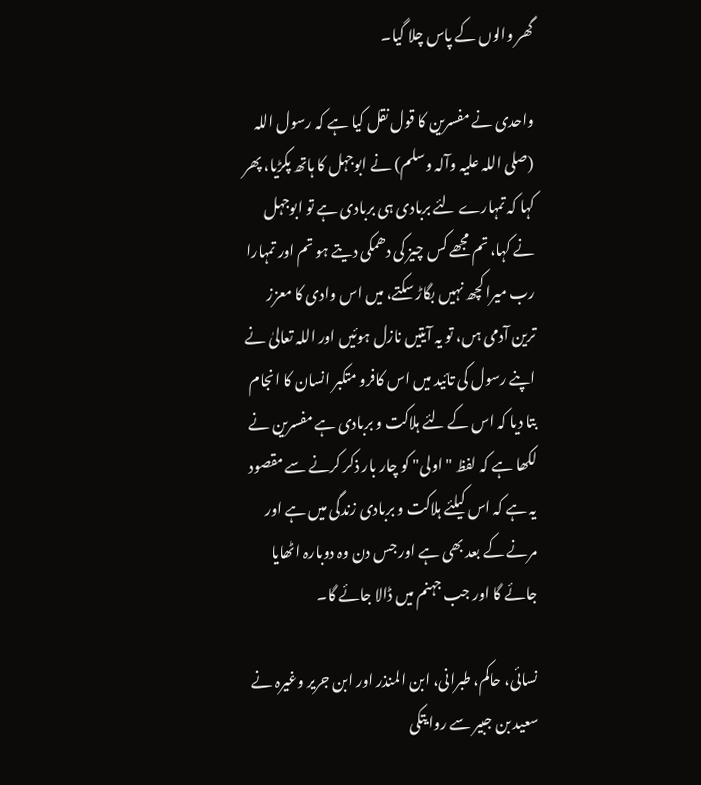گھر والوں کے پاس چلا گیا۔

واحدی نے مفسرین کا قول نقل کیا ہے کہ رسول اللہ (صلی اللہ علیہ وآلہ وسلم) نے ابوجہل کا ہاتھ پکڑیا، پھر کہا کہ تمہارے لئے بربادی ہی بربادی ہے تو ابوجہل نے کہا، تم مجھے کس چیز کی دھمکی دیتے ہو تم اور تمہارا رب میرا کچھ نہیں بگاڑ سکتے، میں اس وادی کا معزز ترین آدمی ہں، تو یہ آیتیں نازل ہوئیں اور اللہ تعالیٰ نے اپنے رسول کی تائید میں اس کافرو متکبر انسان کا انجام بتا دیا کہ اس کے لئے ہلاکت و بربادی ہے مفسرین نے لکھا ہے کہ لفظ " اولی" کو چار بار ذکر کرنے سے مقصود یہ ہے کہ اس کیلئے ہلاکت و بربادی زندگی میں ہے اور مرنے کے بعد بھی ہے اور جس دن وہ دوبارہ اٹھایا جائے گا اور جب جہنم میں ڈالا جائے گا۔

نسائی، حاکم، طبرانی، ابن المنذر اور ابن جریر وغیرہ نے سعید بن جبیر سے روایتکی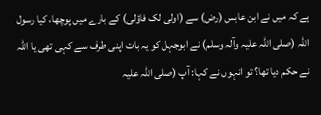ہے کہ میں نے ابن عابس (رض) سے (اولی لک فاؤلی) کے بارے میں پوچھا، کیا رسول اللہ (صلی اللہ علیہ وآلہ وسلم) نے ابوجہل کو یہ بات اپنی طرف سے کہی تھی یا اللہ نے حکم دیا تھا؟ تو انہوں نے کہا: آپ (صلی اللہ علیہ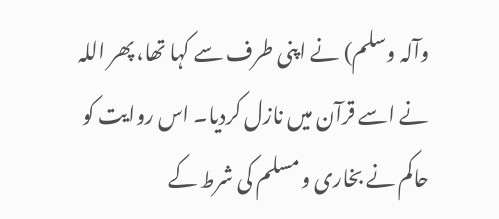وآلہ وسلم) نے اپنی طرف سے کہا تھا، پھر اللہ نے اسے قرآن میں نازل کردیا۔ اس روایت کو حاکم نے بخاری و مسلم کی شرط کے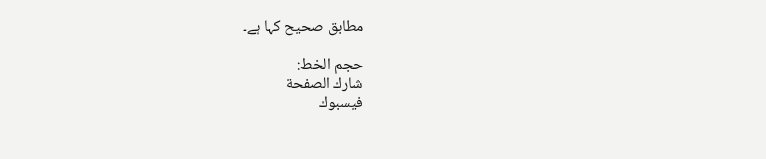مطابق صحیح کہا ہے۔

حجم الخط:
شارك الصفحة
فيسبوك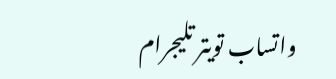واتساب تويتر تليجرام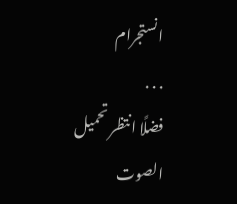انستجرام
. . .
فضلًا انتظر تحميل الصوت